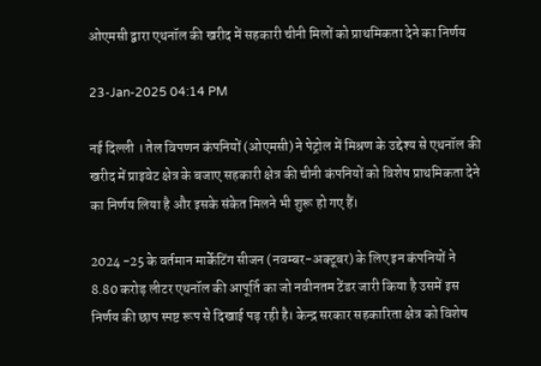ओएमसी द्वारा एथनॉल की खरीद में सहकारी चीनी मिलों को प्राथमिकता देने का निर्णय

23-Jan-2025 04:14 PM

नई दिल्ली । तेल विपणन कंपनियों (ओएमसी) ने पेट्रोल में मिश्रण के उद्देश्य से एथनॉल की खरीद में प्राइवेट क्षेत्र के बजाए सहकारी क्षेत्र की चीनी कंपनियों को विशेष प्राथमिकता देने का निर्णय लिया है और इसके संकेत मिलने भी शुरू हो गए हैं।

2024 -25 के वर्तमान मार्केटिंग सीजन (नवम्बर-अक्टूबर) के लिए इन कंपनियों ने 8.80 करोड़ लीटर एथनॉल की आपूर्ति का जो नवीनतम टेंडर जारी किया है उसमें इस निर्णय की छाप स्पष्ट रूप से दिखाई पड़ रही है। केन्द्र सरकार सहकारिता क्षेत्र को विशेष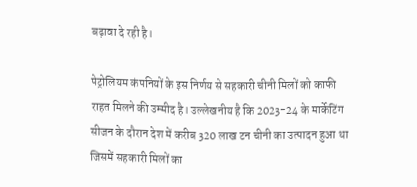बढ़ावा दे रही है।

पेट्रोलियम कंपनियों के इस निर्णय से सहकारी चीनी मिलों को काफी राहत मिलने की उम्मीद है। उल्लेखनीय है कि 2023-24 के मार्केटिंग सीजन के दौरान देश में करीब 320 लाख टन चीनी का उत्पादन हुआ था जिसमें सहकारी मिलों का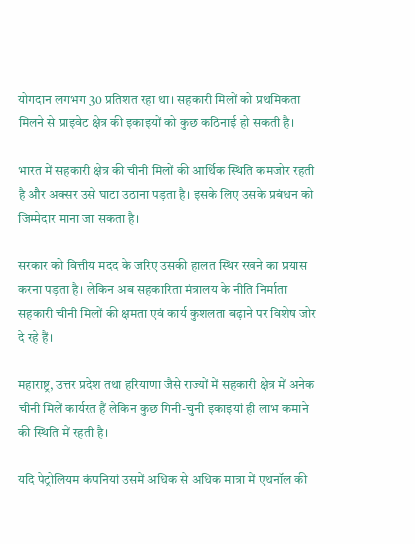योगदान लगभग 30 प्रतिशत रहा था। सहकारी मिलों को प्रथमिकता मिलने से प्राइवेट क्षेत्र की इकाइयों को कुछ कठिनाई हो सकती है।

भारत में सहकारी क्षेत्र की चीनी मिलों की आर्थिक स्थिति कमजोर रहती है और अक्सर उसे घाटा उठाना पड़ता है। इसके लिए उसके प्रबंधन को जिम्मेदार माना जा सकता है।

सरकार को वित्तीय मदद के जरिए उसकी हालत स्थिर रखने का प्रयास करना पड़ता है। लेकिन अब सहकारिता मंत्रालय के नीति निर्माता सहकारी चीनी मिलों की क्षमता एवं कार्य कुशलता बढ़ाने पर विशेष जोर दे रहे हैं।

महाराष्ट्र, उत्तर प्रदेश तथा हरियाणा जैसे राज्यों में सहकारी क्षेत्र में अनेक चीनी मिलें कार्यरत हैं लेकिन कुछ गिनी-चुनी इकाइयां ही लाभ कमाने की स्थिति में रहती है।

यदि पेट्रोलियम कंपनियां उसमें अधिक से अधिक मात्रा में एथनॉल की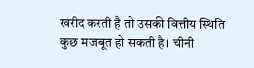खरीद करती है तो उसकी वित्तीय स्थिति कुछ मजबूत हो सकती है। चीनी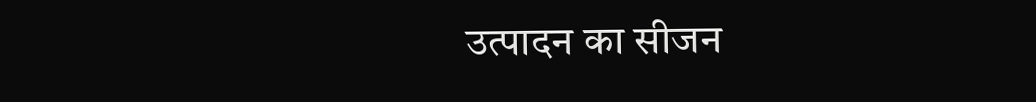उत्पादन का सीजन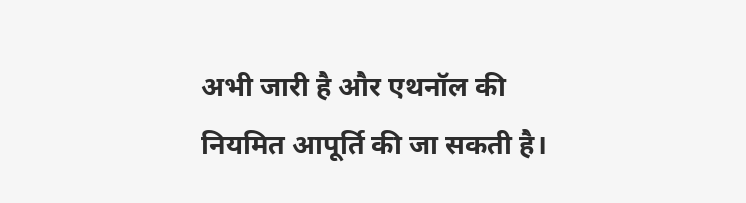अभी जारी है और एथनॉल की नियमित आपूर्ति की जा सकती है।